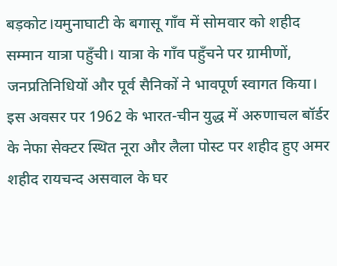बड़कोट।यमुनाघाटी के बगासू गाँव में सोमवार को शहीद सम्मान यात्रा पहुँची। यात्रा के गाँव पहुँचने पर ग्रामीणों, जनप्रतिनिधियों और पूर्व सैनिकों ने भावपूर्ण स्वागत किया। इस अवसर पर 1962 के भारत-चीन युद्ध में अरुणाचल बॉर्डर के नेफा सेक्टर स्थित नूरा और लैला पोस्ट पर शहीद हुए अमर शहीद रायचन्द असवाल के घर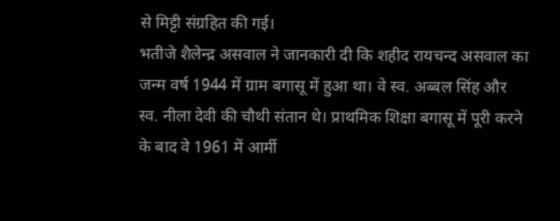से मिट्टी संग्रहित की गई।
भतीजे शैलेन्द्र असवाल ने जानकारी दी कि शहीद रायचन्द असवाल का जन्म वर्ष 1944 में ग्राम बगासू में हुआ था। वे स्व. अब्बल सिंह और स्व. नीला देवी की चौथी संतान थे। प्राथमिक शिक्षा बगासू में पूरी करने के बाद वे 1961 में आर्मी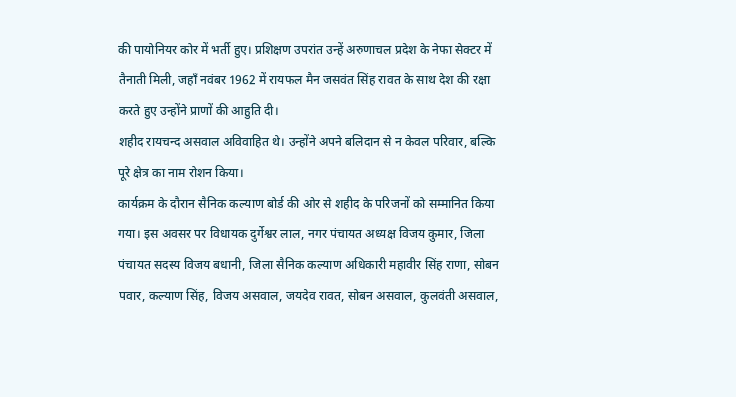की पायोनियर कोर में भर्ती हुए। प्रशिक्षण उपरांत उन्हें अरुणाचल प्रदेश के नेफा सेक्टर में तैनाती मिली, जहाँ नवंबर 1962 में रायफल मैन जसवंत सिंह रावत के साथ देश की रक्षा करते हुए उन्होंने प्राणों की आहुति दी।
शहीद रायचन्द असवाल अविवाहित थे। उन्होंने अपने बलिदान से न केवल परिवार, बल्कि पूरे क्षेत्र का नाम रोशन किया।
कार्यक्रम के दौरान सैनिक कल्याण बोर्ड की ओर से शहीद के परिजनों को सम्मानित किया गया। इस अवसर पर विधायक दुर्गेश्वर लाल, नगर पंचायत अध्यक्ष विजय कुमार, जिला पंचायत सदस्य विजय बधानी, जिला सैनिक कल्याण अधिकारी महावीर सिंह राणा, सोबन पवार, कल्याण सिंह, विजय असवाल, जयदेव रावत, सोबन असवाल, कुलवंती असवाल,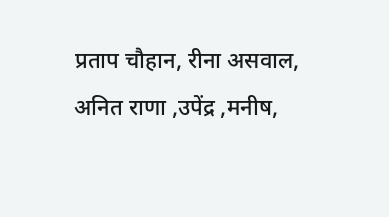प्रताप चौहान, रीना असवाल, अनित राणा ,उपेंद्र ,मनीष,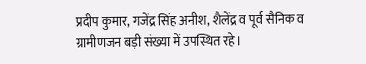प्रदीप कुमार, गजेंद्र सिंह अनीश, शैलेंद्र व पूर्व सैनिक व ग्रामीणजन बड़ी संख्या में उपस्थित रहे।